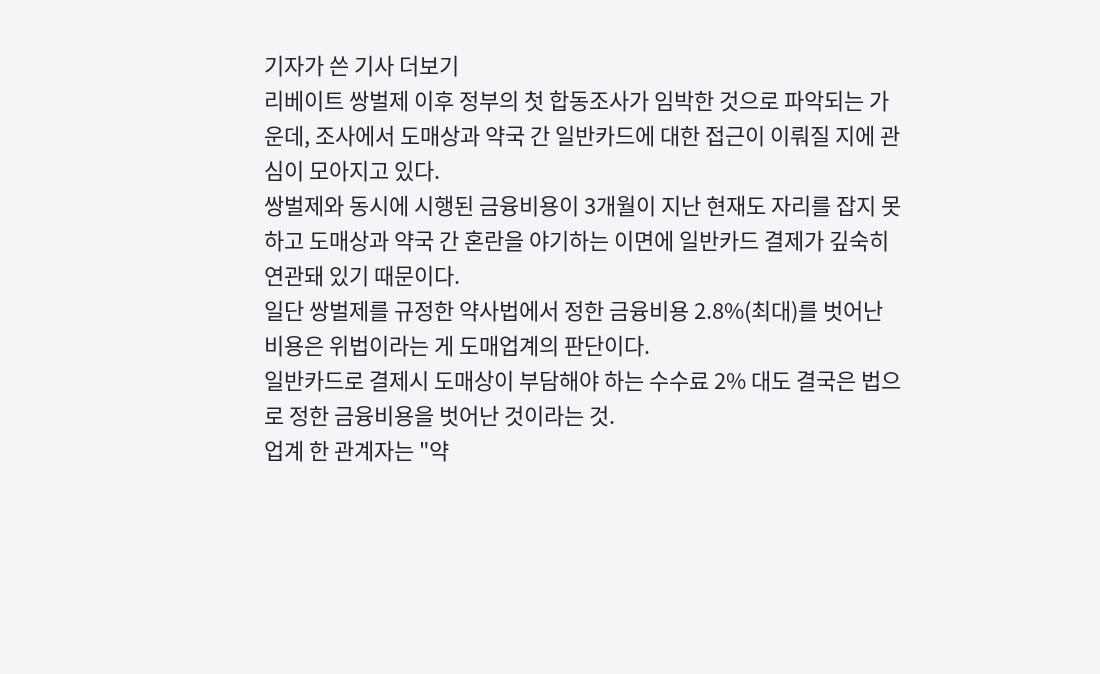기자가 쓴 기사 더보기
리베이트 쌍벌제 이후 정부의 첫 합동조사가 임박한 것으로 파악되는 가운데, 조사에서 도매상과 약국 간 일반카드에 대한 접근이 이뤄질 지에 관심이 모아지고 있다.
쌍벌제와 동시에 시행된 금융비용이 3개월이 지난 현재도 자리를 잡지 못하고 도매상과 약국 간 혼란을 야기하는 이면에 일반카드 결제가 깊숙히 연관돼 있기 때문이다.
일단 쌍벌제를 규정한 약사법에서 정한 금융비용 2.8%(최대)를 벗어난 비용은 위법이라는 게 도매업계의 판단이다.
일반카드로 결제시 도매상이 부담해야 하는 수수료 2% 대도 결국은 법으로 정한 금융비용을 벗어난 것이라는 것.
업계 한 관계자는 "약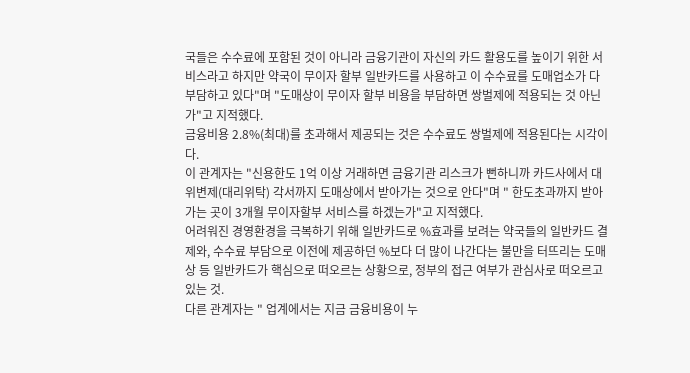국들은 수수료에 포함된 것이 아니라 금융기관이 자신의 카드 활용도를 높이기 위한 서비스라고 하지만 약국이 무이자 할부 일반카드를 사용하고 이 수수료를 도매업소가 다 부담하고 있다"며 "도매상이 무이자 할부 비용을 부담하면 쌍벌제에 적용되는 것 아닌가"고 지적했다.
금융비용 2.8%(최대)를 초과해서 제공되는 것은 수수료도 쌍벌제에 적용된다는 시각이다.
이 관계자는 "신용한도 1억 이상 거래하면 금융기관 리스크가 뻔하니까 카드사에서 대위변제(대리위탁) 각서까지 도매상에서 받아가는 것으로 안다"며 " 한도초과까지 받아가는 곳이 3개월 무이자할부 서비스를 하겠는가"고 지적했다.
어려워진 경영환경을 극복하기 위해 일반카드로 %효과를 보려는 약국들의 일반카드 결제와, 수수료 부담으로 이전에 제공하던 %보다 더 많이 나간다는 불만을 터뜨리는 도매상 등 일반카드가 핵심으로 떠오르는 상황으로, 정부의 접근 여부가 관심사로 떠오르고 있는 것.
다른 관계자는 " 업계에서는 지금 금융비용이 누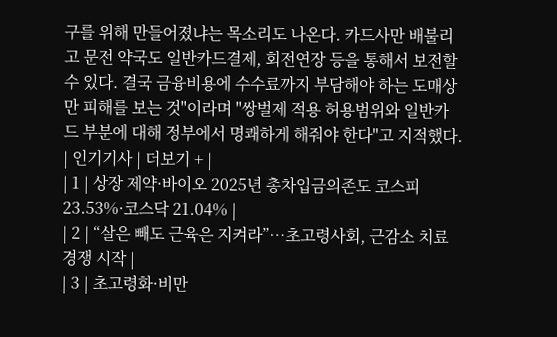구를 위해 만들어졌냐는 목소리도 나온다. 카드사만 배불리고 문전 약국도 일반카드결제, 회전연장 등을 통해서 보전할 수 있다. 결국 금융비용에 수수료까지 부담해야 하는 도매상만 피해를 보는 것"이라며 "쌍벌제 적용 허용범위와 일반카드 부분에 대해 정부에서 명쾌하게 해줘야 한다"고 지적했다.
| 인기기사 | 더보기 + |
| 1 | 상장 제약·바이오 2025년 총차입금의존도 코스피 23.53%·코스닥 21.04% |
| 2 | “살은 빼도 근육은 지켜라”…초고령사회, 근감소 치료 경쟁 시작 |
| 3 | 초고령화·비만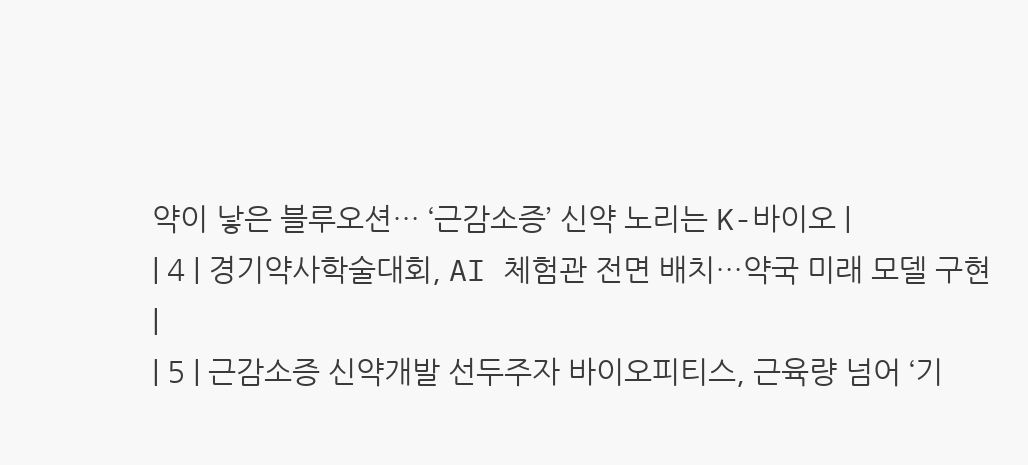약이 낳은 블루오션… ‘근감소증’ 신약 노리는 K-바이오 |
| 4 | 경기약사학술대회, AI 체험관 전면 배치…약국 미래 모델 구현 |
| 5 | 근감소증 신약개발 선두주자 바이오피티스, 근육량 넘어 ‘기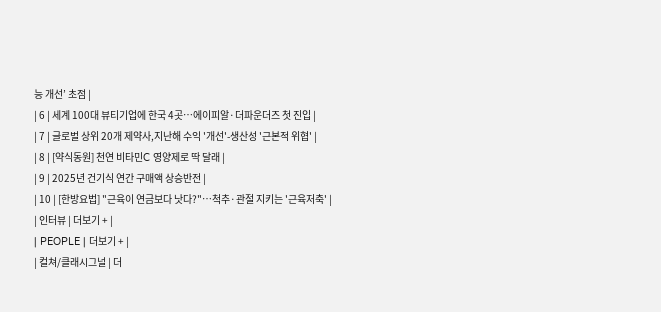능 개선’ 초점 |
| 6 | 세계 100대 뷰티기업에 한국 4곳…에이피알·더파운더즈 첫 진입 |
| 7 | 글로벌 상위 20개 제약사,지난해 수익 '개선'-생산성 '근본적 위협' |
| 8 | [약식동원] 천연 비타민C 영양제로 딱 달래 |
| 9 | 2025년 건기식 연간 구매액 상승반전 |
| 10 | [한방요법] "근육이 연금보다 낫다?"…척추·관절 지키는 '근육저축' |
| 인터뷰 | 더보기 + |
| PEOPLE | 더보기 + |
| 컬쳐/클래시그널 | 더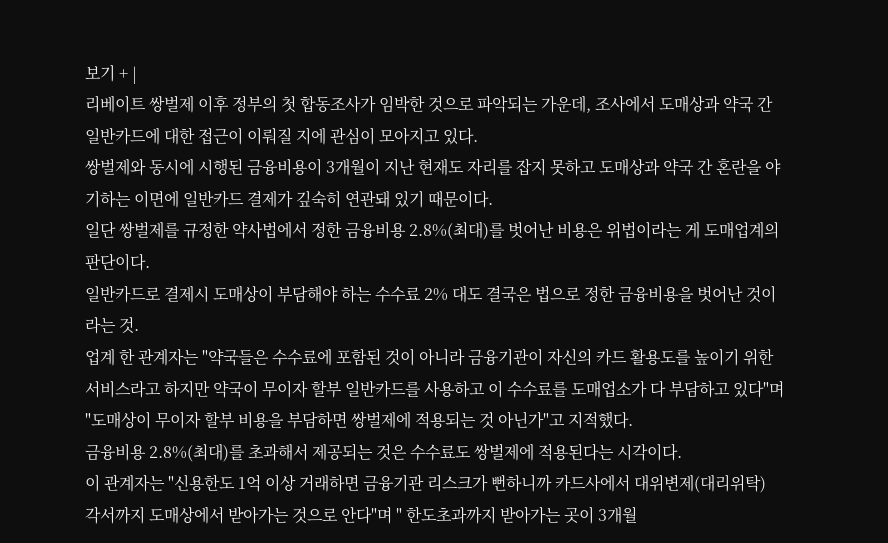보기 + |
리베이트 쌍벌제 이후 정부의 첫 합동조사가 임박한 것으로 파악되는 가운데, 조사에서 도매상과 약국 간 일반카드에 대한 접근이 이뤄질 지에 관심이 모아지고 있다.
쌍벌제와 동시에 시행된 금융비용이 3개월이 지난 현재도 자리를 잡지 못하고 도매상과 약국 간 혼란을 야기하는 이면에 일반카드 결제가 깊숙히 연관돼 있기 때문이다.
일단 쌍벌제를 규정한 약사법에서 정한 금융비용 2.8%(최대)를 벗어난 비용은 위법이라는 게 도매업계의 판단이다.
일반카드로 결제시 도매상이 부담해야 하는 수수료 2% 대도 결국은 법으로 정한 금융비용을 벗어난 것이라는 것.
업계 한 관계자는 "약국들은 수수료에 포함된 것이 아니라 금융기관이 자신의 카드 활용도를 높이기 위한 서비스라고 하지만 약국이 무이자 할부 일반카드를 사용하고 이 수수료를 도매업소가 다 부담하고 있다"며 "도매상이 무이자 할부 비용을 부담하면 쌍벌제에 적용되는 것 아닌가"고 지적했다.
금융비용 2.8%(최대)를 초과해서 제공되는 것은 수수료도 쌍벌제에 적용된다는 시각이다.
이 관계자는 "신용한도 1억 이상 거래하면 금융기관 리스크가 뻔하니까 카드사에서 대위변제(대리위탁) 각서까지 도매상에서 받아가는 것으로 안다"며 " 한도초과까지 받아가는 곳이 3개월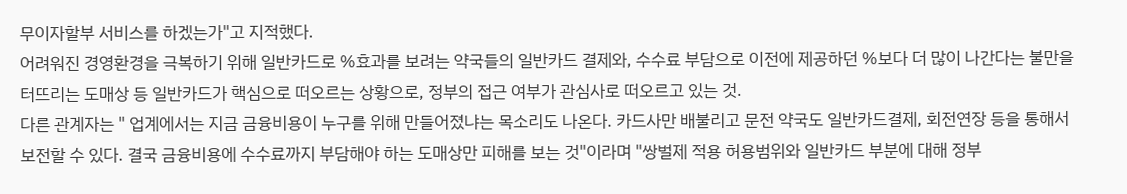무이자할부 서비스를 하겠는가"고 지적했다.
어려워진 경영환경을 극복하기 위해 일반카드로 %효과를 보려는 약국들의 일반카드 결제와, 수수료 부담으로 이전에 제공하던 %보다 더 많이 나간다는 불만을 터뜨리는 도매상 등 일반카드가 핵심으로 떠오르는 상황으로, 정부의 접근 여부가 관심사로 떠오르고 있는 것.
다른 관계자는 " 업계에서는 지금 금융비용이 누구를 위해 만들어졌냐는 목소리도 나온다. 카드사만 배불리고 문전 약국도 일반카드결제, 회전연장 등을 통해서 보전할 수 있다. 결국 금융비용에 수수료까지 부담해야 하는 도매상만 피해를 보는 것"이라며 "쌍벌제 적용 허용범위와 일반카드 부분에 대해 정부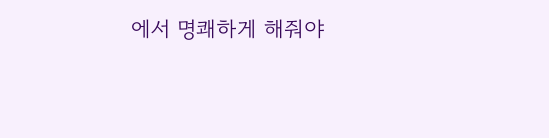에서 명쾌하게 해줘야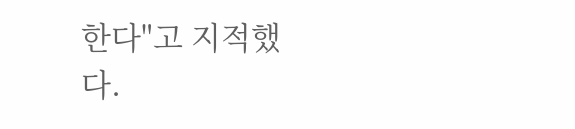한다"고 지적했다.